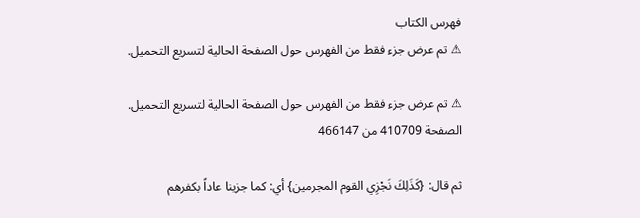فهرس الكتاب
⚠ تم عرض جزء فقط من الفهرس حول الصفحة الحالية لتسريع التحميل.

⚠ تم عرض جزء فقط من الفهرس حول الصفحة الحالية لتسريع التحميل.
الصفحة 410709 من 466147

ثم قال: {كَذَلِكَ نَجْزِي القوم المجرمين} أي: كما جزينا عاداً بكفرهم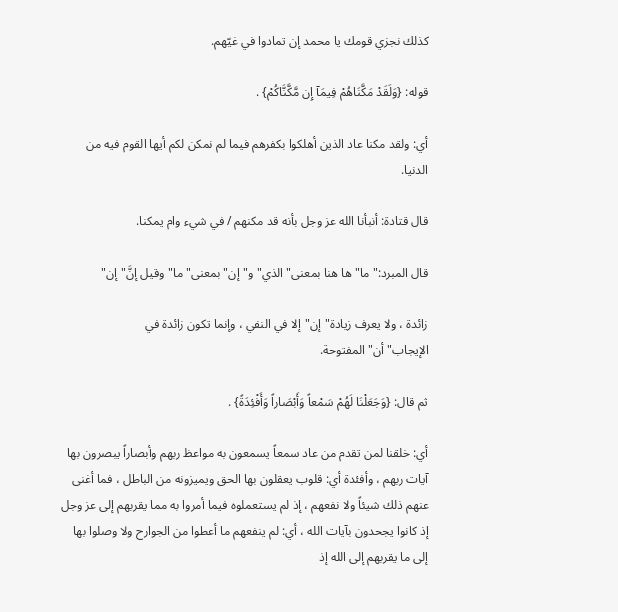كذلك نجزي قومك يا محمد إن تمادوا في غيّهم.

قوله: {وَلَقَدْ مَكَّنَاهُمْ فِيمَآ إِن مَّكَّنَّاكُمْ} .

أي: ولقد مكنا عاد الذين أهلكوا بكفرهم فيما لم نمكن لكم أيها القوم فيه من الدنيا.

قال قتادة: أنبأنا الله عز وجل بأنه قد مكنهم / في شيء وام يمكنا.

قال المبرد:"ما"ها هنا بمعنى"الذي"و"إن"بمعنى"ما"وقيل إنَّ"إن"

زائدة ، ولا يعرف زيادة"إن"إلا في النفي ، وإنما تكون زائدة في الإيجاب"أن"المفتوحة.

ثم قال: {وَجَعَلْنَا لَهُمْ سَمْعاً وَأَبْصَاراً وَأَفْئِدَةً} .

أي: خلقنا لمن تقدم من عاد سمعاً يسمعون به مواعظ ربهم وأبصاراً يبصرون بها آيات ربهم ، وأفئدة أي: قلوب يعقلون بها الحق ويميزونه من الباطل ، فما أغنى عنهم ذلك شيئاً ولا نفعهم ، إذ لم يستعملوه فيما أمروا به مما يقربهم إلى عز وجل إذ كانوا يجحدون بآيات الله ، أي: لم ينفعهم ما أعطوا من الجوارح ولا وصلوا بها إلى ما يقربهم إلى الله إذ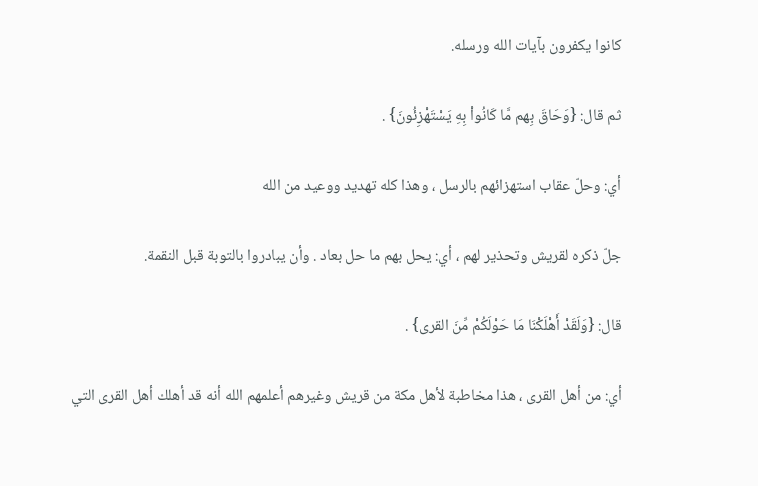كانوا يكفرون بآيات الله ورسله.

ثم قال: {وَحَاقَ بِهم مَّا كَانُواْ بِهِ يَسْتَهْزِئُونَ} .

أي: وحلّ عقاب استهزائهم بالرسل ، وهذا كله تهديد ووعيد من الله

جلّ ذكره لقريش وتحذير لهم ، أي: يحل بهم ما حل بعاد . وأن يبادروا بالتوبة قبل النقمة.

قال: {وَلَقَدْ أَهْلَكْنَا مَا حَوْلَكُمْ مِّنَ القرى} .

أي: من أهل القرى ، هذا مخاطبة لأهل مكة من قريش وغيرهم أعلمهم الله أنه قد أهلك أهل القرى التي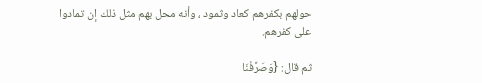حولهم بكفرهم كعاد وثمود ، وأنه محل بهم مثل ذلك إن تمادوا على كفرهم.

ثم قال: {وَصَرَّفْنَا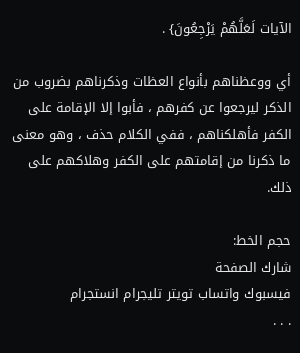الآيات لَعَلَّهُمْ يَرْجِعُونَ} .

أي ووعظناهم بأنواع العظات وذكرناهم بضروب من الذكر ليرجعوا عن كفرهم ، فأبوا إلا الإقامة على الكفر فأهلكناهم ، ففي الكلام حذف ، وهو معنى ما ذكرنا من إقامتهم على الكفر وهلاكهم على ذلك.

حجم الخط:
شارك الصفحة
فيسبوك واتساب تويتر تليجرام انستجرام
. . .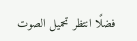فضلًا انتظر تحميل الصوت